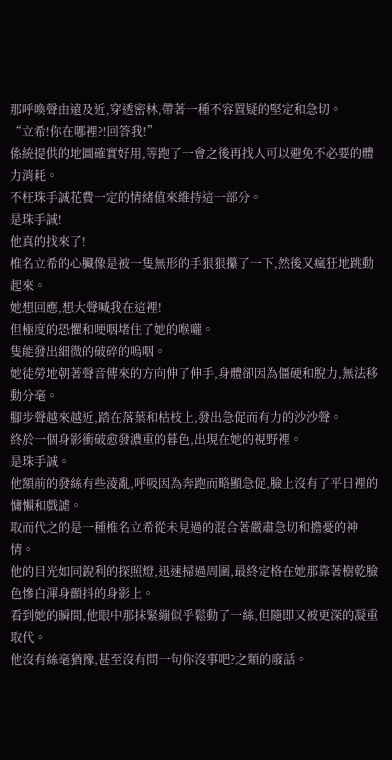那呼喚聲由遠及近,穿透密林,帶著一種不容置疑的堅定和急切。
“立希!你在哪裡?!回答我!”
係統提供的地圖確實好用,等跑了一會之後再找人可以避免不必要的體力消耗。
不枉珠手誠花費一定的情緒值來維持這一部分。
是珠手誠!
他真的找來了!
椎名立希的心臟像是被一隻無形的手狠狠攥了一下,然後又瘋狂地跳動起來。
她想回應,想大聲喊我在這裡!
但極度的恐懼和哽咽堵住了她的喉嚨。
隻能發出細微的破碎的嗚咽。
她徒勞地朝著聲音傳來的方向伸了伸手,身體卻因為僵硬和脫力,無法移動分毫。
腳步聲越來越近,踏在落葉和枯枝上,發出急促而有力的沙沙聲。
終於一個身影衝破愈發濃重的暮色,出現在她的視野裡。
是珠手誠。
他額前的發絲有些淩亂,呼吸因為奔跑而略顯急促,臉上沒有了平日裡的慵懶和戲謔。
取而代之的是一種椎名立希從未見過的混合著嚴肅急切和擔憂的神情。
他的目光如同銳利的探照燈,迅速掃過周圍,最終定格在她那靠著樹乾臉色慘白渾身顫抖的身影上。
看到她的瞬間,他眼中那抹緊繃似乎鬆動了一絲,但隨即又被更深的凝重取代。
他沒有絲毫猶豫,甚至沒有問一句你沒事吧?之類的廢話。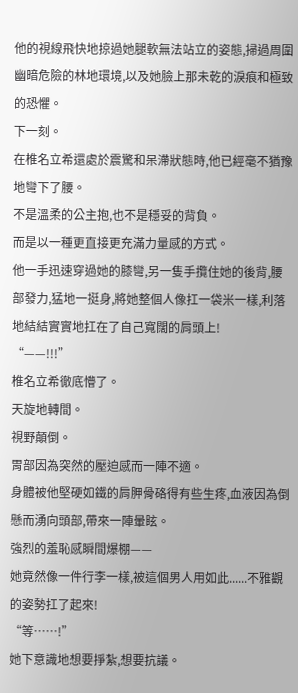他的視線飛快地掠過她腿軟無法站立的姿態,掃過周圍幽暗危險的林地環境,以及她臉上那未乾的淚痕和極致的恐懼。
下一刻。
在椎名立希還處於震驚和呆滯狀態時,他已經毫不猶豫地彎下了腰。
不是溫柔的公主抱,也不是穩妥的背負。
而是以一種更直接更充滿力量感的方式。
他一手迅速穿過她的膝彎,另一隻手攬住她的後背,腰部發力,猛地一挺身,將她整個人像扛一袋米一樣,利落地結結實實地扛在了自己寬闊的肩頭上!
“——!!!”
椎名立希徹底懵了。
天旋地轉間。
視野顛倒。
胃部因為突然的壓迫感而一陣不適。
身體被他堅硬如鐵的肩胛骨硌得有些生疼,血液因為倒懸而湧向頭部,帶來一陣暈眩。
強烈的羞恥感瞬間爆棚——
她竟然像一件行李一樣,被這個男人用如此......不雅觀的姿勢扛了起來!
“等……!”
她下意識地想要掙紮,想要抗議。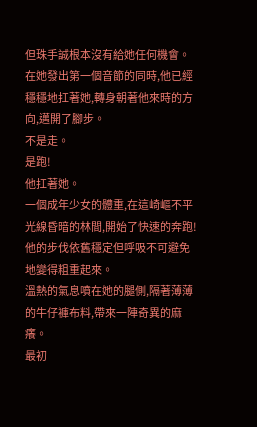但珠手誠根本沒有給她任何機會。
在她發出第一個音節的同時,他已經穩穩地扛著她,轉身朝著他來時的方向,邁開了腳步。
不是走。
是跑!
他扛著她。
一個成年少女的體重,在這崎嶇不平光線昏暗的林間,開始了快速的奔跑!
他的步伐依舊穩定但呼吸不可避免地變得粗重起來。
溫熱的氣息噴在她的腿側,隔著薄薄的牛仔褲布料,帶來一陣奇異的麻癢。
最初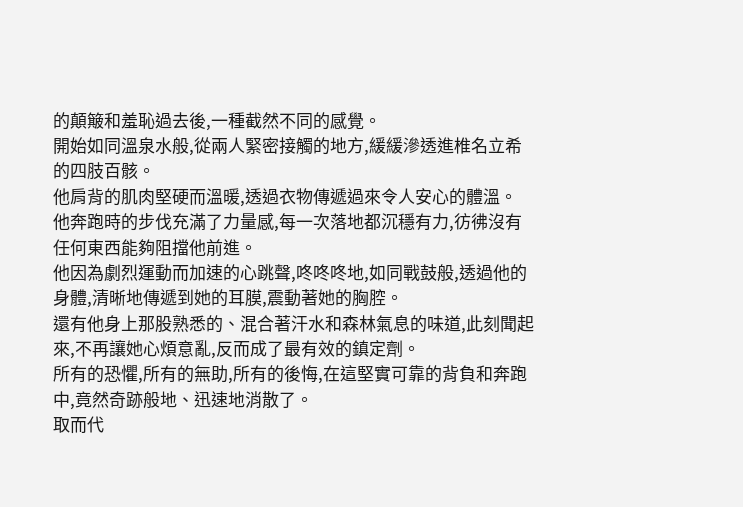的顛簸和羞恥過去後,一種截然不同的感覺。
開始如同溫泉水般,從兩人緊密接觸的地方,緩緩滲透進椎名立希的四肢百骸。
他肩背的肌肉堅硬而溫暖,透過衣物傳遞過來令人安心的體溫。
他奔跑時的步伐充滿了力量感,每一次落地都沉穩有力,彷彿沒有任何東西能夠阻擋他前進。
他因為劇烈運動而加速的心跳聲,咚咚咚地,如同戰鼓般,透過他的身體,清晰地傳遞到她的耳膜,震動著她的胸腔。
還有他身上那股熟悉的、混合著汗水和森林氣息的味道,此刻聞起來,不再讓她心煩意亂,反而成了最有效的鎮定劑。
所有的恐懼,所有的無助,所有的後悔,在這堅實可靠的背負和奔跑中,竟然奇跡般地、迅速地消散了。
取而代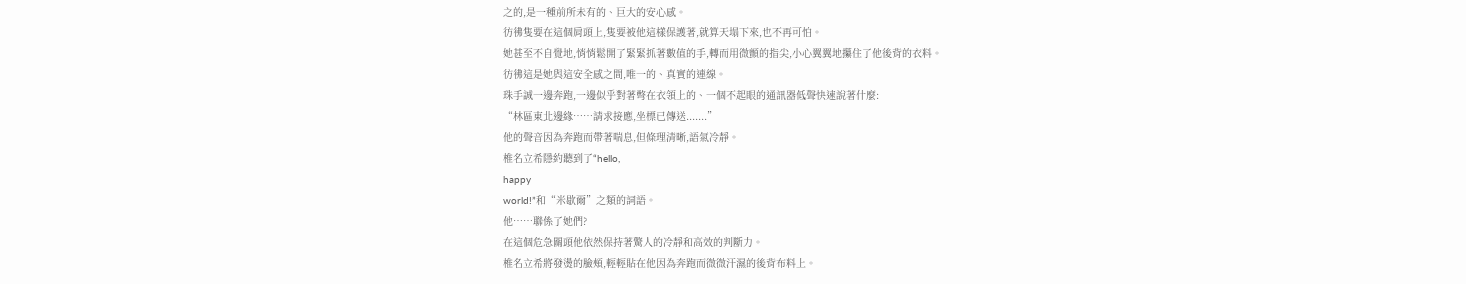之的,是一種前所未有的、巨大的安心感。
彷彿隻要在這個肩頭上,隻要被他這樣保護著,就算天塌下來,也不再可怕。
她甚至不自覺地,悄悄鬆開了緊緊抓著數值的手,轉而用微顫的指尖,小心翼翼地攥住了他後背的衣料。
彷彿這是她與這安全感之間,唯一的、真實的連線。
珠手誠一邊奔跑,一邊似乎對著彆在衣領上的、一個不起眼的通訊器低聲快速說著什麼:
“林區東北邊緣……請求接應,坐標已傳送.......”
他的聲音因為奔跑而帶著喘息,但條理清晰,語氣冷靜。
椎名立希隱約聽到了“hello,
happy
world!”和“米歇爾”之類的詞語。
他……聯係了她們?
在這個危急關頭他依然保持著驚人的冷靜和高效的判斷力。
椎名立希將發燙的臉頰,輕輕貼在他因為奔跑而微微汗濕的後背布料上。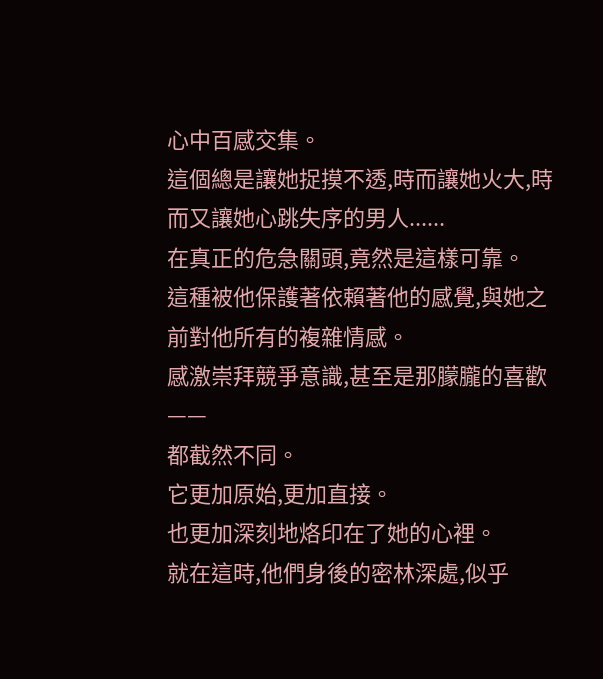心中百感交集。
這個總是讓她捉摸不透,時而讓她火大,時而又讓她心跳失序的男人......
在真正的危急關頭,竟然是這樣可靠。
這種被他保護著依賴著他的感覺,與她之前對他所有的複雜情感。
感激崇拜競爭意識,甚至是那朦朧的喜歡——
都截然不同。
它更加原始,更加直接。
也更加深刻地烙印在了她的心裡。
就在這時,他們身後的密林深處,似乎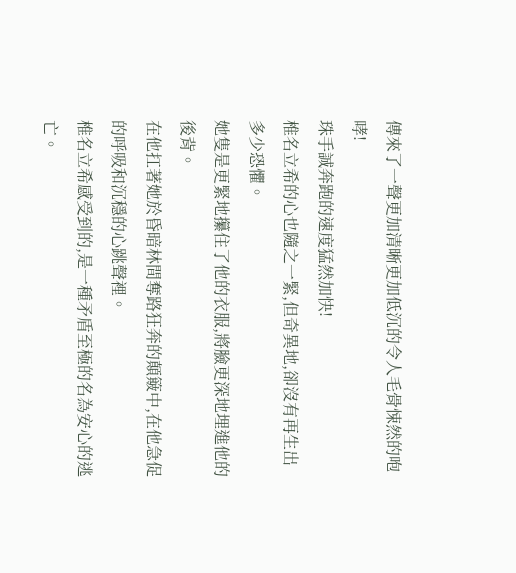傳來了一聲更加清晰更加低沉的令人毛骨悚然的咆哮!
珠手誠奔跑的速度猛然加快!
椎名立希的心也隨之一緊,但奇異地,卻沒有再生出多少恐懼。
她隻是更緊地攥住了他的衣服,將臉更深地埋進他的後背。
在他扛著她於昏暗林間奪路狂奔的顛簸中,在他急促的呼吸和沉穩的心跳聲裡。
椎名立希感受到的,是一種矛盾至極的名為安心的逃亡。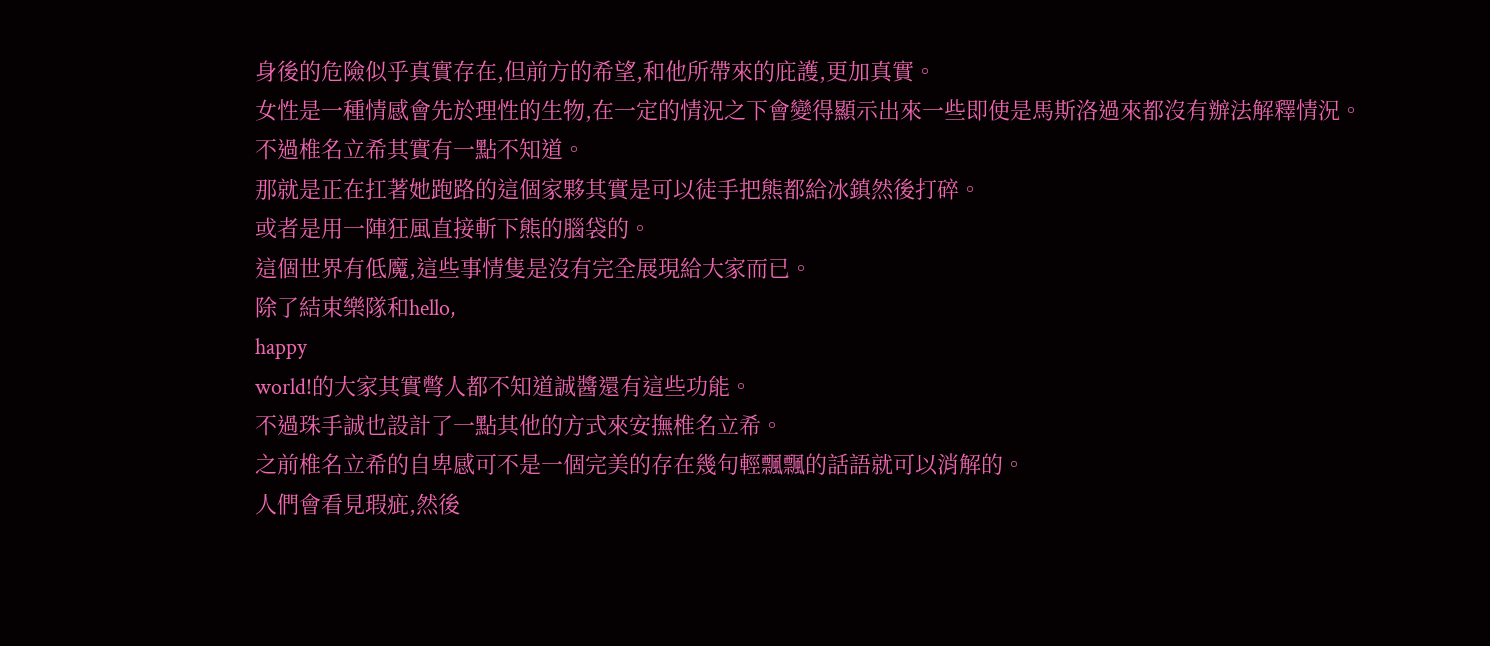身後的危險似乎真實存在,但前方的希望,和他所帶來的庇護,更加真實。
女性是一種情感會先於理性的生物,在一定的情況之下會變得顯示出來一些即使是馬斯洛過來都沒有辦法解釋情況。
不過椎名立希其實有一點不知道。
那就是正在扛著她跑路的這個家夥其實是可以徒手把熊都給冰鎮然後打碎。
或者是用一陣狂風直接斬下熊的腦袋的。
這個世界有低魔,這些事情隻是沒有完全展現給大家而已。
除了結束樂隊和hello,
happy
world!的大家其實彆人都不知道誠醬還有這些功能。
不過珠手誠也設計了一點其他的方式來安撫椎名立希。
之前椎名立希的自卑感可不是一個完美的存在幾句輕飄飄的話語就可以消解的。
人們會看見瑕疵,然後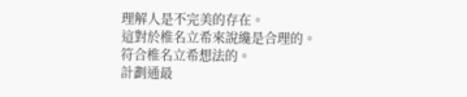理解人是不完美的存在。
這對於椎名立希來說纔是合理的。
符合椎名立希想法的。
計劃通最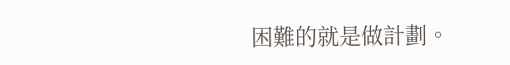困難的就是做計劃。